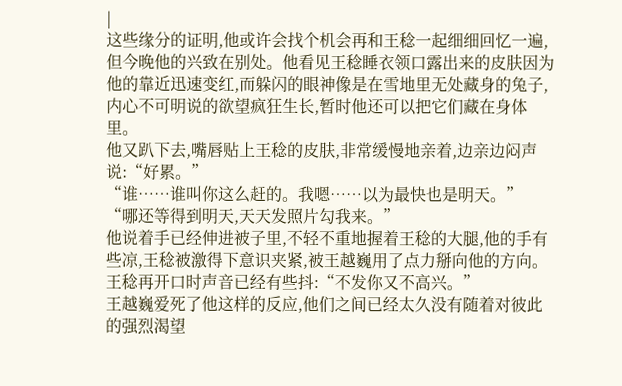|
这些缘分的证明,他或许会找个机会再和王稔一起细细回忆一遍,但今晚他的兴致在别处。他看见王稔睡衣领口露出来的皮肤因为他的靠近迅速变红,而躲闪的眼神像是在雪地里无处藏身的兔子,内心不可明说的欲望疯狂生长,暂时他还可以把它们藏在身体里。
他又趴下去,嘴唇贴上王稔的皮肤,非常缓慢地亲着,边亲边闷声说:“好累。”
“谁……谁叫你这么赶的。我嗯……以为最快也是明天。”
“哪还等得到明天,天天发照片勾我来。”
他说着手已经伸进被子里,不轻不重地握着王稔的大腿,他的手有些凉,王稔被激得下意识夹紧,被王越巍用了点力掰向他的方向。
王稔再开口时声音已经有些抖:“不发你又不高兴。”
王越巍爱死了他这样的反应,他们之间已经太久没有随着对彼此的强烈渴望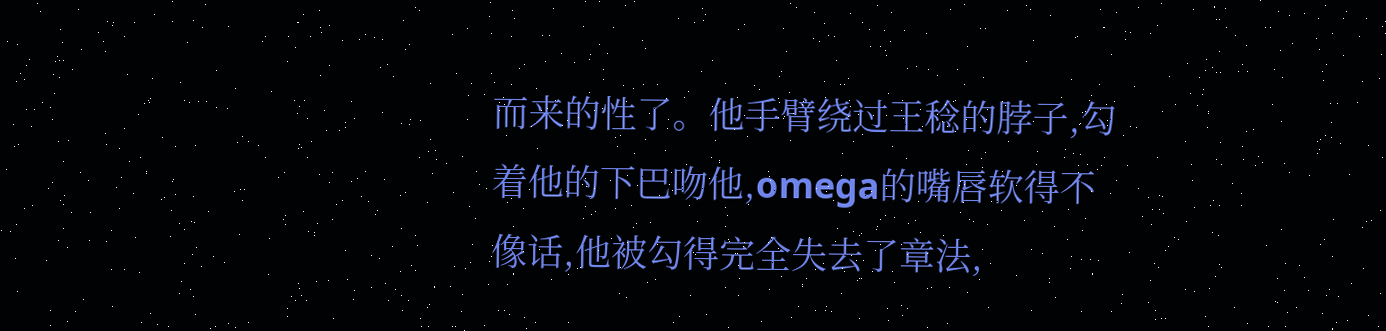而来的性了。他手臂绕过王稔的脖子,勾着他的下巴吻他,omega的嘴唇软得不像话,他被勾得完全失去了章法,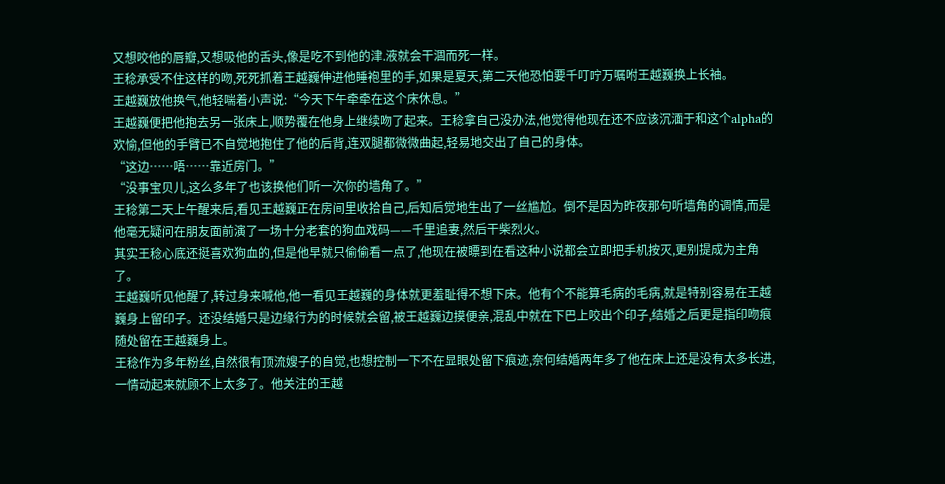又想咬他的唇瓣,又想吸他的舌头,像是吃不到他的津.液就会干涸而死一样。
王稔承受不住这样的吻,死死抓着王越巍伸进他睡袍里的手,如果是夏天,第二天他恐怕要千叮咛万嘱咐王越巍换上长袖。
王越巍放他换气,他轻喘着小声说:“今天下午牵牵在这个床休息。”
王越巍便把他抱去另一张床上,顺势覆在他身上继续吻了起来。王稔拿自己没办法,他觉得他现在还不应该沉湎于和这个alpha的欢愉,但他的手臂已不自觉地抱住了他的后背,连双腿都微微曲起,轻易地交出了自己的身体。
“这边……唔……靠近房门。”
“没事宝贝儿,这么多年了也该换他们听一次你的墙角了。”
王稔第二天上午醒来后,看见王越巍正在房间里收拾自己,后知后觉地生出了一丝尴尬。倒不是因为昨夜那句听墙角的调情,而是他毫无疑问在朋友面前演了一场十分老套的狗血戏码——千里追妻,然后干柴烈火。
其实王稔心底还挺喜欢狗血的,但是他早就只偷偷看一点了,他现在被瞟到在看这种小说都会立即把手机按灭,更别提成为主角了。
王越巍听见他醒了,转过身来喊他,他一看见王越巍的身体就更羞耻得不想下床。他有个不能算毛病的毛病,就是特别容易在王越巍身上留印子。还没结婚只是边缘行为的时候就会留,被王越巍边摸便亲,混乱中就在下巴上咬出个印子,结婚之后更是指印吻痕随处留在王越巍身上。
王稔作为多年粉丝,自然很有顶流嫂子的自觉,也想控制一下不在显眼处留下痕迹,奈何结婚两年多了他在床上还是没有太多长进,一情动起来就顾不上太多了。他关注的王越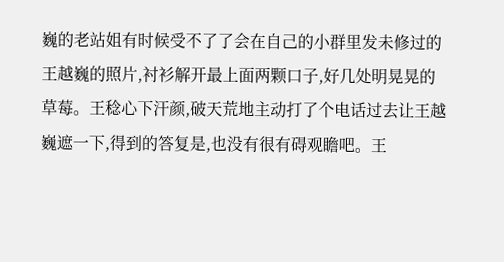巍的老站姐有时候受不了了会在自己的小群里发未修过的王越巍的照片,衬衫解开最上面两颗口子,好几处明晃晃的草莓。王稔心下汗颜,破天荒地主动打了个电话过去让王越巍遮一下,得到的答复是,也没有很有碍观瞻吧。王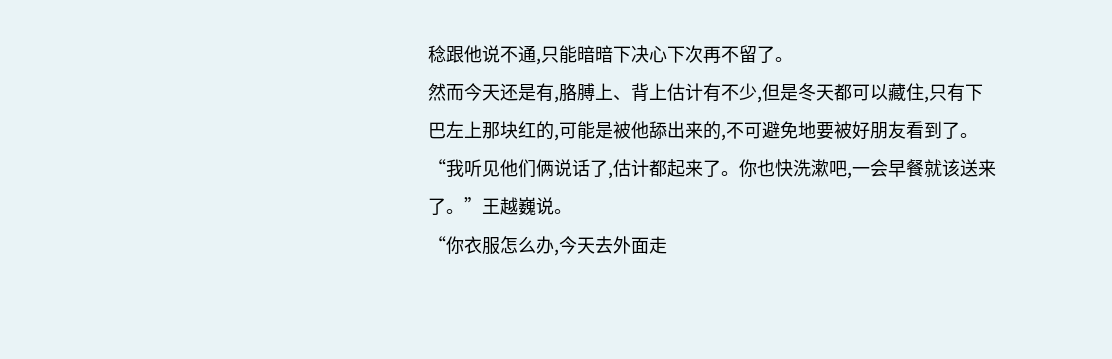稔跟他说不通,只能暗暗下决心下次再不留了。
然而今天还是有,胳膊上、背上估计有不少,但是冬天都可以藏住,只有下巴左上那块红的,可能是被他舔出来的,不可避免地要被好朋友看到了。
“我听见他们俩说话了,估计都起来了。你也快洗漱吧,一会早餐就该送来了。”王越巍说。
“你衣服怎么办,今天去外面走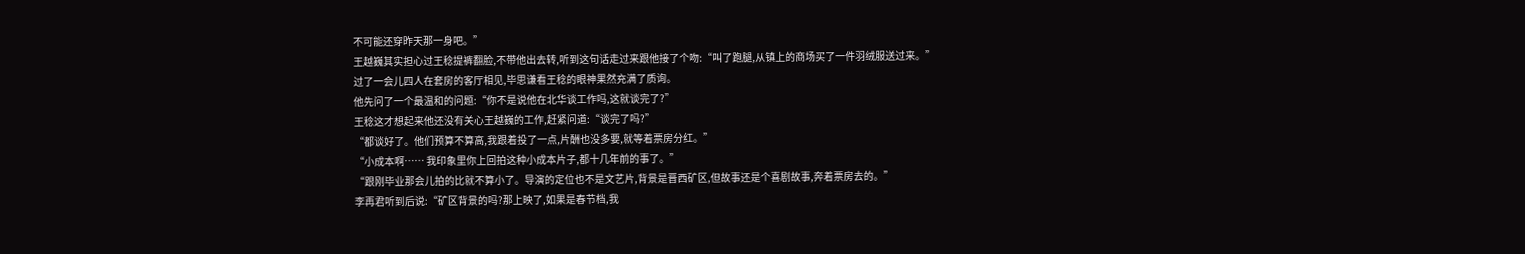不可能还穿昨天那一身吧。”
王越巍其实担心过王稔提裤翻脸,不带他出去转,听到这句话走过来跟他接了个吻:“叫了跑腿,从镇上的商场买了一件羽绒服送过来。”
过了一会儿四人在套房的客厅相见,毕思谦看王稔的眼神果然充满了质询。
他先问了一个最温和的问题:“你不是说他在北华谈工作吗,这就谈完了?”
王稔这才想起来他还没有关心王越巍的工作,赶紧问道:“谈完了吗?”
“都谈好了。他们预算不算高,我跟着投了一点,片酬也没多要,就等着票房分红。”
“小成本啊…… 我印象里你上回拍这种小成本片子,都十几年前的事了。”
“跟刚毕业那会儿拍的比就不算小了。导演的定位也不是文艺片,背景是晋西矿区,但故事还是个喜剧故事,奔着票房去的。”
李再君听到后说:“矿区背景的吗?那上映了,如果是春节档,我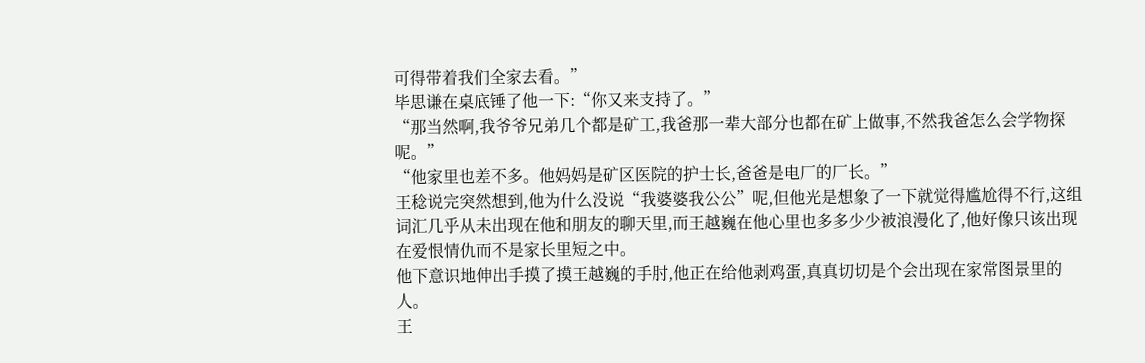可得带着我们全家去看。”
毕思谦在桌底锤了他一下:“你又来支持了。”
“那当然啊,我爷爷兄弟几个都是矿工,我爸那一辈大部分也都在矿上做事,不然我爸怎么会学物探呢。”
“他家里也差不多。他妈妈是矿区医院的护士长,爸爸是电厂的厂长。”
王稔说完突然想到,他为什么没说“我婆婆我公公”呢,但他光是想象了一下就觉得尴尬得不行,这组词汇几乎从未出现在他和朋友的聊天里,而王越巍在他心里也多多少少被浪漫化了,他好像只该出现在爱恨情仇而不是家长里短之中。
他下意识地伸出手摸了摸王越巍的手肘,他正在给他剥鸡蛋,真真切切是个会出现在家常图景里的人。
王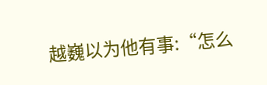越巍以为他有事:“怎么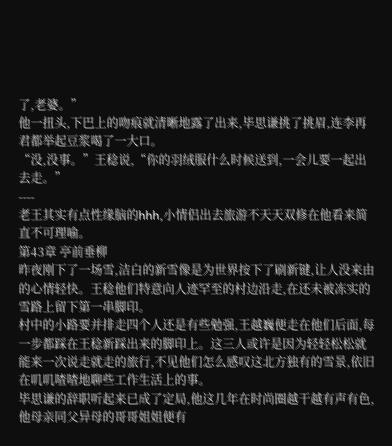了,老婆。”
他一扭头,下巴上的吻痕就清晰地露了出来,毕思谦挑了挑眉,连李再君都举起豆浆喝了一大口。
“没,没事。”王稔说,“你的羽绒服什么时候送到,一会儿要一起出去走。”
----
老王其实有点性缘脑的hhh,小情侣出去旅游不天天双修在他看来简直不可理喻。
第43章 亭前垂柳
昨夜刚下了一场雪,洁白的新雪像是为世界按下了刷新键,让人没来由的心情轻快。王稔他们特意向人迹罕至的村边沿走,在还未被冻实的雪路上留下第一串脚印。
村中的小路要并排走四个人还是有些勉强,王越巍便走在他们后面,每一步都踩在王稔新踩出来的脚印上。这三人或许是因为轻轻松松就能来一次说走就走的旅行,不见他们怎么感叹这北方独有的雪景,依旧在叽叽喳喳地聊些工作生活上的事。
毕思谦的辞职听起来已成了定局,他这几年在时尚圈越干越有声有色,他母亲同父异母的哥哥姐姐便有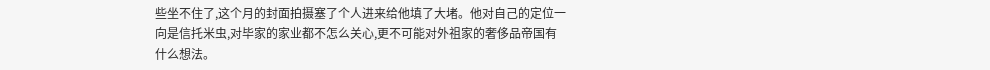些坐不住了,这个月的封面拍摄塞了个人进来给他填了大堵。他对自己的定位一向是信托米虫,对毕家的家业都不怎么关心,更不可能对外祖家的奢侈品帝国有什么想法。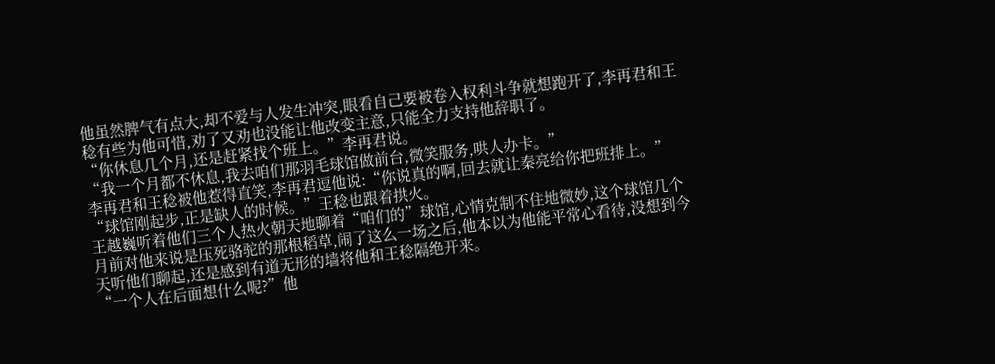他虽然脾气有点大,却不爱与人发生冲突,眼看自己要被卷入权利斗争就想跑开了,李再君和王稔有些为他可惜,劝了又劝也没能让他改变主意,只能全力支持他辞职了。
“你休息几个月,还是赶紧找个班上。”李再君说。
“我一个月都不休息,我去咱们那羽毛球馆做前台,微笑服务,哄人办卡。”
李再君和王稔被他惹得直笑,李再君逗他说:“你说真的啊,回去就让秦亮给你把班排上。”
“球馆刚起步,正是缺人的时候。”王稔也跟着拱火。
王越巍听着他们三个人热火朝天地聊着“咱们的”球馆,心情克制不住地微妙,这个球馆几个月前对他来说是压死骆驼的那根稻草,闹了这么一场之后,他本以为他能平常心看待,没想到今天听他们聊起,还是感到有道无形的墙将他和王稔隔绝开来。
“一个人在后面想什么呢?”他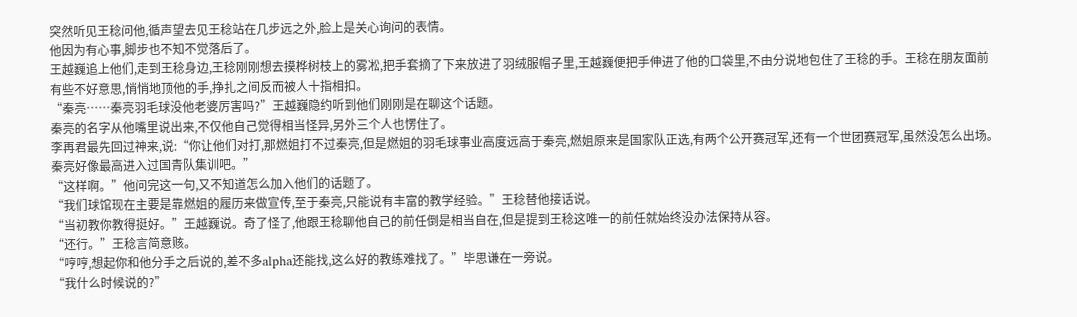突然听见王稔问他,循声望去见王稔站在几步远之外,脸上是关心询问的表情。
他因为有心事,脚步也不知不觉落后了。
王越巍追上他们,走到王稔身边,王稔刚刚想去摸桦树枝上的雾凇,把手套摘了下来放进了羽绒服帽子里,王越巍便把手伸进了他的口袋里,不由分说地包住了王稔的手。王稔在朋友面前有些不好意思,悄悄地顶他的手,挣扎之间反而被人十指相扣。
“秦亮……秦亮羽毛球没他老婆厉害吗?”王越巍隐约听到他们刚刚是在聊这个话题。
秦亮的名字从他嘴里说出来,不仅他自己觉得相当怪异,另外三个人也愣住了。
李再君最先回过神来,说:“你让他们对打,那燃姐打不过秦亮,但是燃姐的羽毛球事业高度远高于秦亮,燃姐原来是国家队正选,有两个公开赛冠军,还有一个世团赛冠军,虽然没怎么出场。秦亮好像最高进入过国青队集训吧。”
“这样啊。”他问完这一句,又不知道怎么加入他们的话题了。
“我们球馆现在主要是靠燃姐的履历来做宣传,至于秦亮,只能说有丰富的教学经验。”王稔替他接话说。
“当初教你教得挺好。”王越巍说。奇了怪了,他跟王稔聊他自己的前任倒是相当自在,但是提到王稔这唯一的前任就始终没办法保持从容。
“还行。”王稔言简意赅。
“哼哼,想起你和他分手之后说的,差不多alpha还能找,这么好的教练难找了。”毕思谦在一旁说。
“我什么时候说的?”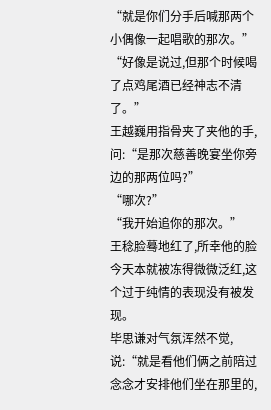“就是你们分手后喊那两个小偶像一起唱歌的那次。”
“好像是说过,但那个时候喝了点鸡尾酒已经神志不清了。”
王越巍用指骨夹了夹他的手,问:“是那次慈善晚宴坐你旁边的那两位吗?”
“哪次?”
“我开始追你的那次。”
王稔脸蓦地红了,所幸他的脸今天本就被冻得微微泛红,这个过于纯情的表现没有被发现。
毕思谦对气氛浑然不觉,说:“就是看他们俩之前陪过念念才安排他们坐在那里的,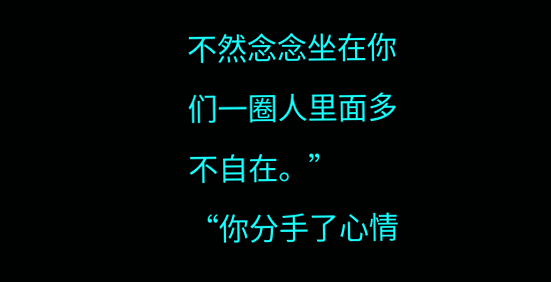不然念念坐在你们一圈人里面多不自在。”
“你分手了心情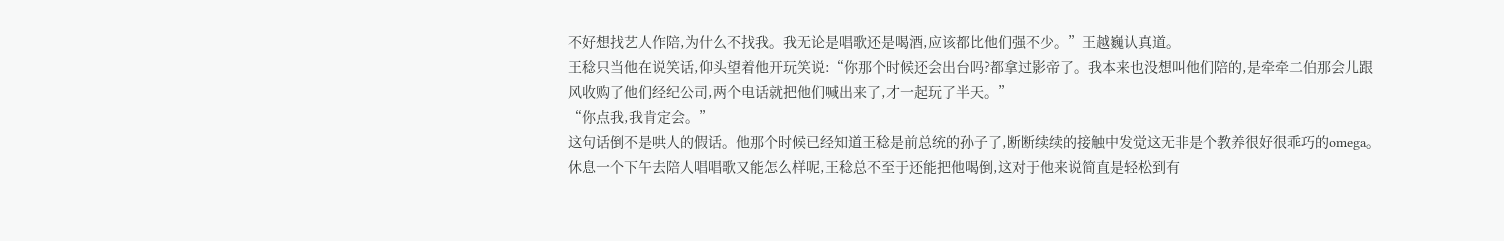不好想找艺人作陪,为什么不找我。我无论是唱歌还是喝酒,应该都比他们强不少。”王越巍认真道。
王稔只当他在说笑话,仰头望着他开玩笑说:“你那个时候还会出台吗?都拿过影帝了。我本来也没想叫他们陪的,是牵牵二伯那会儿跟风收购了他们经纪公司,两个电话就把他们喊出来了,才一起玩了半天。”
“你点我,我肯定会。”
这句话倒不是哄人的假话。他那个时候已经知道王稔是前总统的孙子了,断断续续的接触中发觉这无非是个教养很好很乖巧的omega。休息一个下午去陪人唱唱歌又能怎么样呢,王稔总不至于还能把他喝倒,这对于他来说简直是轻松到有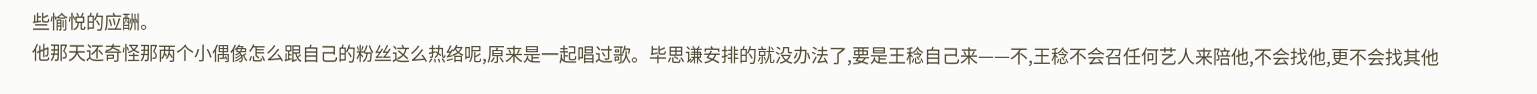些愉悦的应酬。
他那天还奇怪那两个小偶像怎么跟自己的粉丝这么热络呢,原来是一起唱过歌。毕思谦安排的就没办法了,要是王稔自己来——不,王稔不会召任何艺人来陪他,不会找他,更不会找其他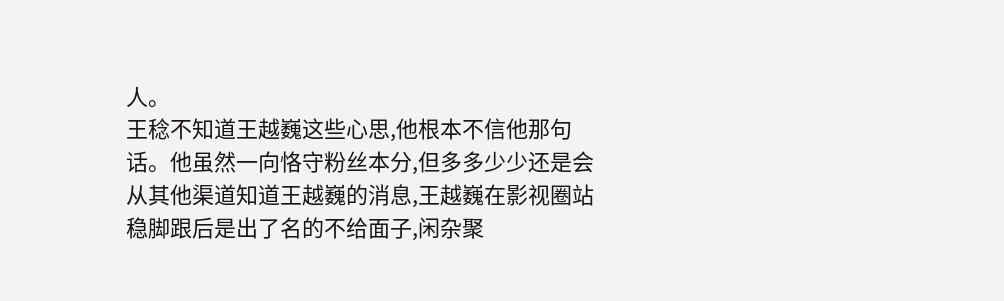人。
王稔不知道王越巍这些心思,他根本不信他那句话。他虽然一向恪守粉丝本分,但多多少少还是会从其他渠道知道王越巍的消息,王越巍在影视圈站稳脚跟后是出了名的不给面子,闲杂聚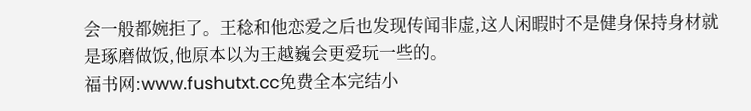会一般都婉拒了。王稔和他恋爱之后也发现传闻非虚,这人闲暇时不是健身保持身材就是琢磨做饭,他原本以为王越巍会更爱玩一些的。
福书网:www.fushutxt.cc免费全本完结小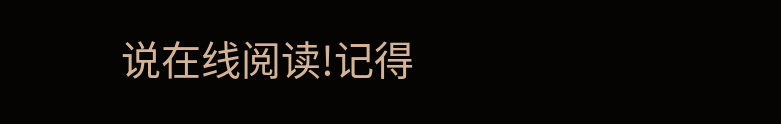说在线阅读!记得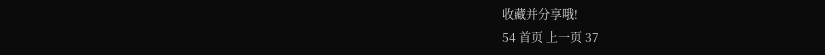收藏并分享哦!
54 首页 上一页 37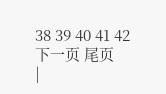38 39 40 41 42 下一页 尾页
|